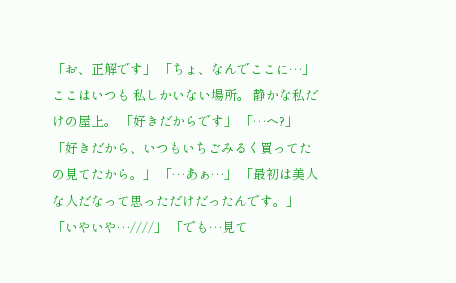「お、正解です」 「ちょ、なんでここに…」 ここはいつも 私しかいない場所。 静かな私だけの屋上。 「好きだからです」 「…へ?」 「好きだから、いつもいちごみるく買ってたの見てたから。」 「…あぁ…」 「最初は美人な人だなって思っただけだったんです。」 「いやいや…////」 「でも…見て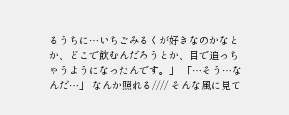るうちに…いちごみるくが好きなのかなとか、どこで飲むんだろうとか、目で追っちゃうようになったんです。」 「…そう…なんだ…」 なんか照れる//// そんな風に見て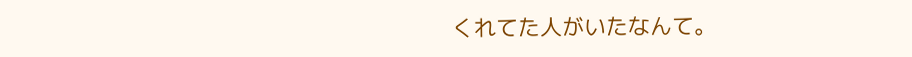くれてた人がいたなんて。